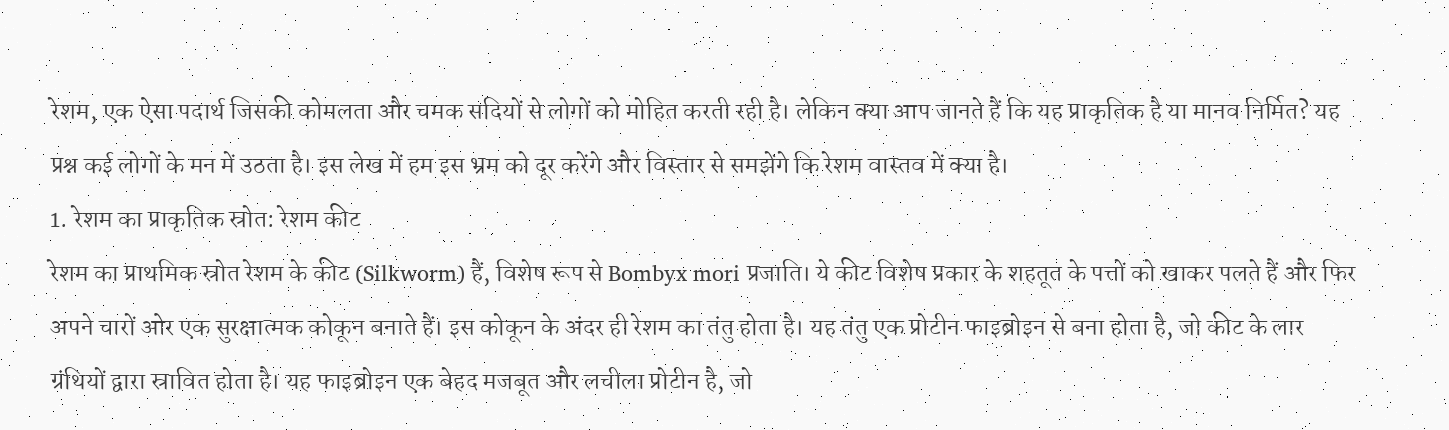रेशम, एक ऐसा पदार्थ जिसकी कोमलता और चमक सदियों से लोगों को मोहित करती रही है। लेकिन क्या आप जानते हैं कि यह प्राकृतिक है या मानव निर्मित? यह प्रश्न कई लोगों के मन में उठता है। इस लेख में हम इस भ्रम को दूर करेंगे और विस्तार से समझेंगे कि रेशम वास्तव में क्या है।
1. रेशम का प्राकृतिक स्रोत: रेशम कीट
रेशम का प्राथमिक स्रोत रेशम के कीट (Silkworm) हैं, विशेष रूप से Bombyx mori प्रजाति। ये कीट विशेष प्रकार के शहतूत के पत्तों को खाकर पलते हैं और फिर अपने चारों ओर एक सुरक्षात्मक कोकून बनाते हैं। इस कोकून के अंदर ही रेशम का तंतु होता है। यह तंतु एक प्रोटीन फाइब्रोइन से बना होता है, जो कीट के लार ग्रंथियों द्वारा स्रावित होता है। यह फाइब्रोइन एक बेहद मजबूत और लचीला प्रोटीन है, जो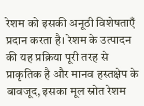रेशम को इसकी अनूठी विशेषताएँ प्रदान करता है। रेशम के उत्पादन की यह प्रक्रिया पूरी तरह से प्राकृतिक है और मानव हस्तक्षेप के बावजूद, इसका मूल स्रोत रेशम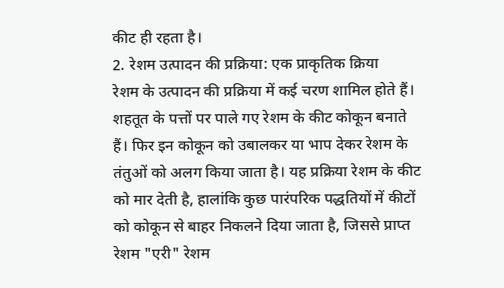कीट ही रहता है।
2. रेशम उत्पादन की प्रक्रिया: एक प्राकृतिक क्रिया
रेशम के उत्पादन की प्रक्रिया में कई चरण शामिल होते हैं। शहतूत के पत्तों पर पाले गए रेशम के कीट कोकून बनाते हैं। फिर इन कोकून को उबालकर या भाप देकर रेशम के तंतुओं को अलग किया जाता है। यह प्रक्रिया रेशम के कीट को मार देती है, हालांकि कुछ पारंपरिक पद्धतियों में कीटों को कोकून से बाहर निकलने दिया जाता है, जिससे प्राप्त रेशम "एरी" रेशम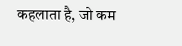कहलाता है, जो कम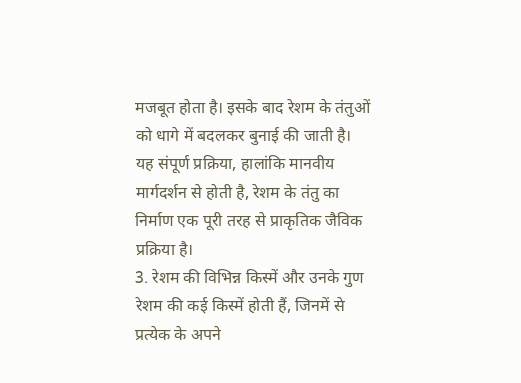मजबूत होता है। इसके बाद रेशम के तंतुओं को धागे में बदलकर बुनाई की जाती है। यह संपूर्ण प्रक्रिया, हालांकि मानवीय मार्गदर्शन से होती है, रेशम के तंतु का निर्माण एक पूरी तरह से प्राकृतिक जैविक प्रक्रिया है।
3. रेशम की विभिन्न किस्में और उनके गुण
रेशम की कई किस्में होती हैं, जिनमें से प्रत्येक के अपने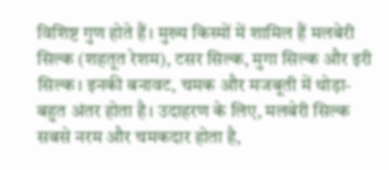विशिष्ट गुण होते हैं। मुख्य किस्मों में शामिल हैं मलबेरी सिल्क (शहतूत रेशम), टसर सिल्क, मुगा सिल्क और इरी सिल्क। इनकी बनावट, चमक और मजबूती में थोड़ा-बहुत अंतर होता है। उदाहरण के लिए, मलबेरी सिल्क सबसे नरम और चमकदार होता है,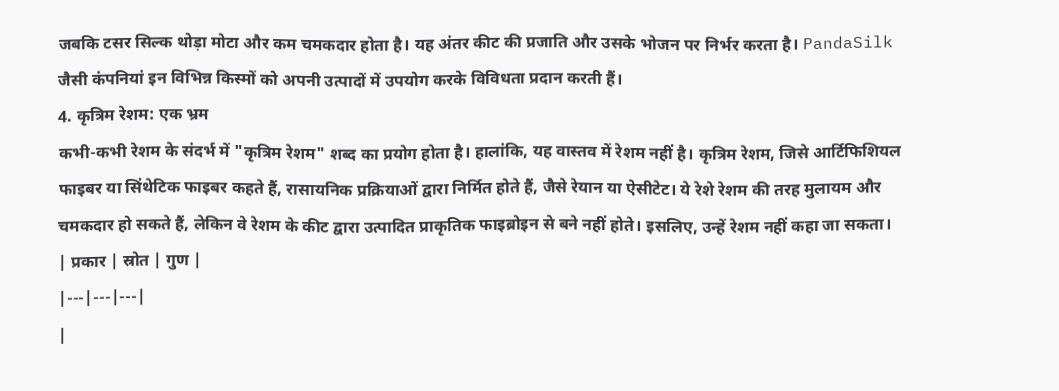जबकि टसर सिल्क थोड़ा मोटा और कम चमकदार होता है। यह अंतर कीट की प्रजाति और उसके भोजन पर निर्भर करता है। PandaSilk जैसी कंपनियां इन विभिन्न किस्मों को अपनी उत्पादों में उपयोग करके विविधता प्रदान करती हैं।
4. कृत्रिम रेशम: एक भ्रम
कभी-कभी रेशम के संदर्भ में "कृत्रिम रेशम" शब्द का प्रयोग होता है। हालांकि, यह वास्तव में रेशम नहीं है। कृत्रिम रेशम, जिसे आर्टिफिशियल फाइबर या सिंथेटिक फाइबर कहते हैं, रासायनिक प्रक्रियाओं द्वारा निर्मित होते हैं, जैसे रेयान या ऐसीटेट। ये रेशे रेशम की तरह मुलायम और चमकदार हो सकते हैं, लेकिन वे रेशम के कीट द्वारा उत्पादित प्राकृतिक फाइब्रोइन से बने नहीं होते। इसलिए, उन्हें रेशम नहीं कहा जा सकता।
| प्रकार | स्रोत | गुण |
|---|---|---|
|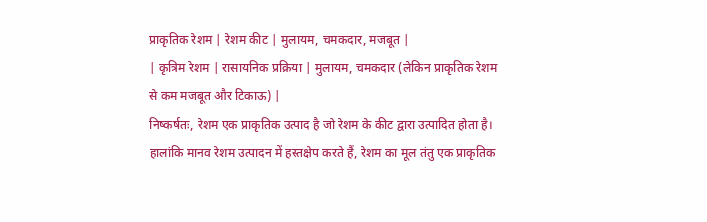प्राकृतिक रेशम | रेशम कीट | मुलायम, चमकदार, मजबूत |
| कृत्रिम रेशम | रासायनिक प्रक्रिया | मुलायम, चमकदार (लेकिन प्राकृतिक रेशम से कम मजबूत और टिकाऊ) |
निष्कर्षतः, रेशम एक प्राकृतिक उत्पाद है जो रेशम के कीट द्वारा उत्पादित होता है। हालांकि मानव रेशम उत्पादन में हस्तक्षेप करते हैं, रेशम का मूल तंतु एक प्राकृतिक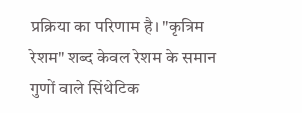प्रक्रिया का परिणाम है। "कृत्रिम रेशम" शब्द केवल रेशम के समान गुणों वाले सिंथेटिक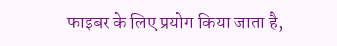फाइबर के लिए प्रयोग किया जाता है,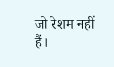जो रेशम नहीं हैं।